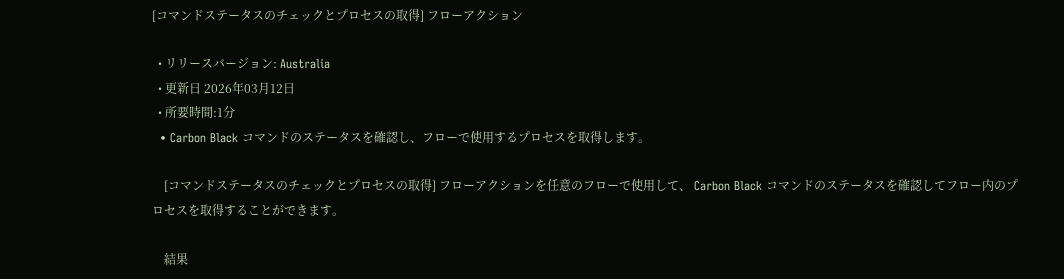[コマンドステータスのチェックとプロセスの取得] フローアクション

  • リリースバージョン: Australia
  • 更新日 2026年03月12日
  • 所要時間:1分
  • Carbon Black コマンドのステータスを確認し、フローで使用するプロセスを取得します。

    [コマンドステータスのチェックとプロセスの取得] フローアクションを任意のフローで使用して、 Carbon Black コマンドのステータスを確認してフロー内のプロセスを取得することができます。

    結果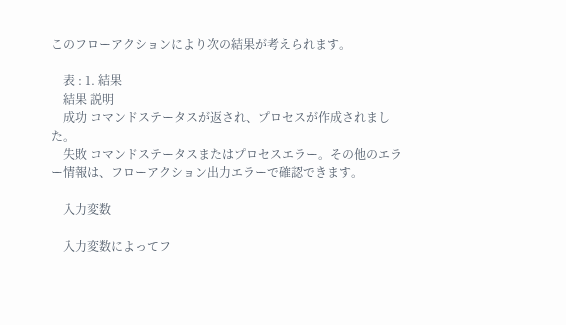このフローアクションにより次の結果が考えられます。

    表 : 1. 結果
    結果 説明
    成功 コマンドステータスが返され、プロセスが作成されました。
    失敗 コマンドステータスまたはプロセスエラー。その他のエラー情報は、フローアクション出力エラーで確認できます。

    入力変数

    入力変数によってフ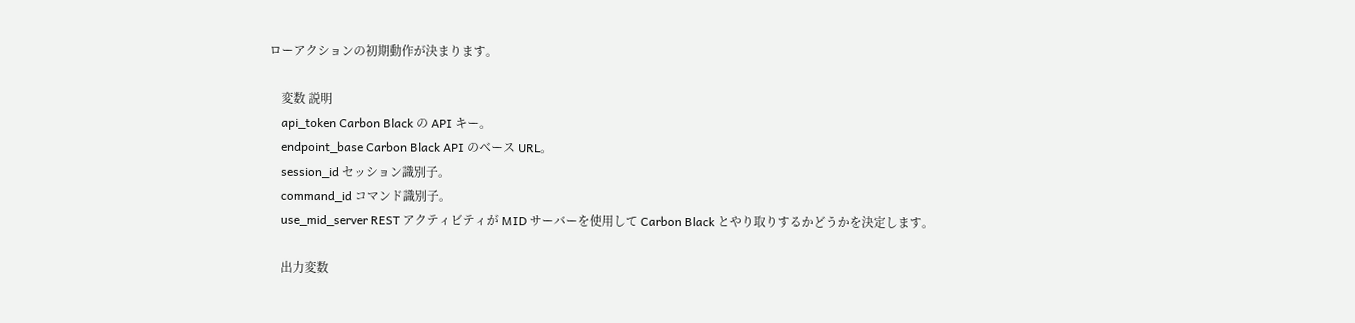ローアクションの初期動作が決まります。

    変数 説明
    api_token Carbon Black の API キー。
    endpoint_base Carbon Black API のベース URL。
    session_id セッション識別子。
    command_id コマンド識別子。
    use_mid_server REST アクティビティが MID サーバーを使用して Carbon Black とやり取りするかどうかを決定します。

    出力変数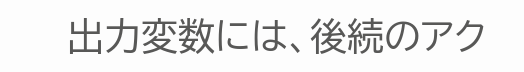出力変数には、後続のアク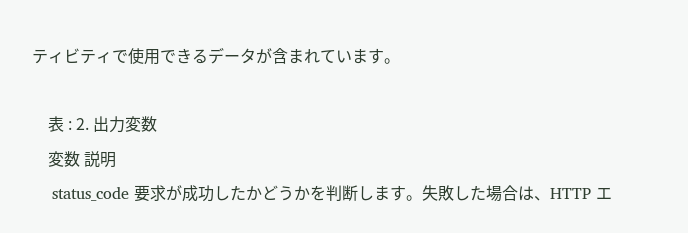ティビティで使用できるデータが含まれています。

    表 : 2. 出力変数
    変数 説明
    status_code 要求が成功したかどうかを判断します。失敗した場合は、HTTP エ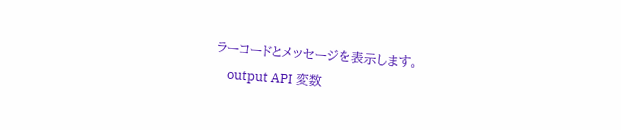ラーコードとメッセージを表示します。
    output API 変数